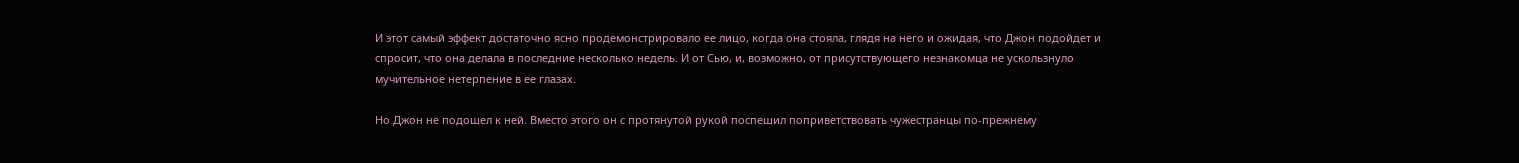И этот самый эффект достаточно ясно продемонстрировало ее лицо, когда она стояла, глядя на него и ожидая, что Джон подойдет и спросит, что она делала в последние несколько недель. И от Сью, и, возможно, от присутствующего незнакомца не ускользнуло мучительное нетерпение в ее глазах.

Но Джон не подошел к ней. Вместо этого он с протянутой рукой поспешил поприветствовать чужестранцы по-прежнему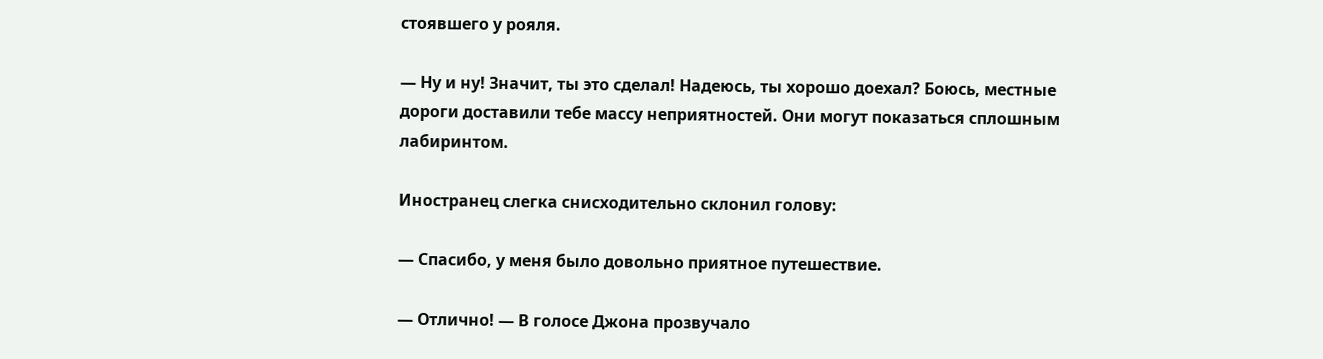стоявшего у рояля.

— Ну и ну! Значит, ты это сделал! Надеюсь, ты хорошо доехал? Боюсь, местные дороги доставили тебе массу неприятностей. Они могут показаться сплошным лабиринтом.

Иностранец слегка снисходительно склонил голову:

— Спасибо, у меня было довольно приятное путешествие.

— Отлично! — В голосе Джона прозвучало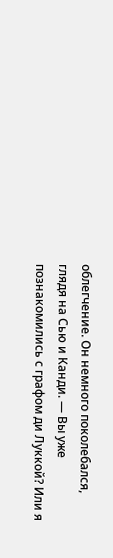облегчение. Он немного поколебался, глядя на Сью и Канди. — Вы уже познакомились с графом ди Луккой? Или я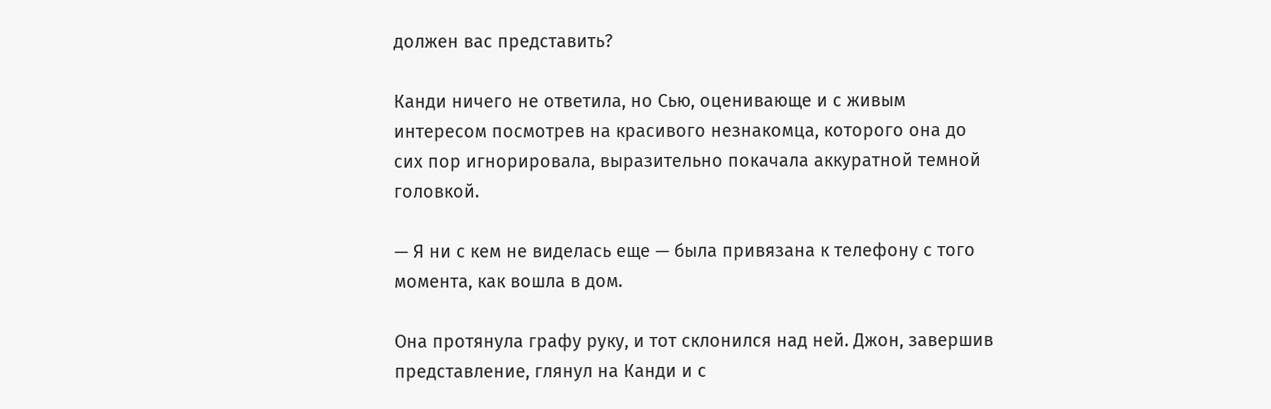должен вас представить?

Канди ничего не ответила, но Сью, оценивающе и с живым интересом посмотрев на красивого незнакомца, которого она до сих пор игнорировала, выразительно покачала аккуратной темной головкой.

— Я ни с кем не виделась еще — была привязана к телефону с того момента, как вошла в дом.

Она протянула графу руку, и тот склонился над ней. Джон, завершив представление, глянул на Канди и с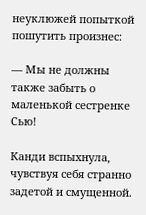неуклюжей попыткой пошутить произнес:

— Мы не должны также забыть о маленькой сестренке Сью!

Канди вспыхнула, чувствуя себя странно задетой и смущенной.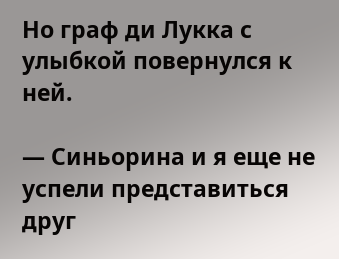Но граф ди Лукка с улыбкой повернулся к ней.

— Синьорина и я еще не успели представиться друг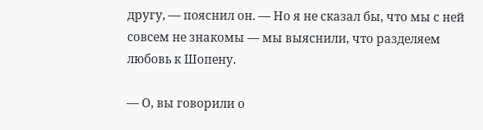другу, — пояснил он. — Но я не сказал бы, что мы с ней совсем не знакомы — мы выяснили, что разделяем любовь к Шопену.

— О, вы говорили о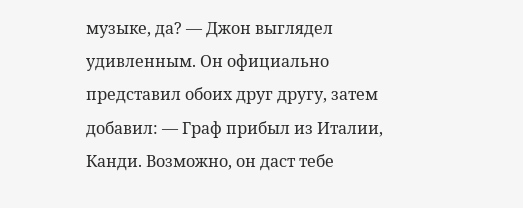музыке, да? — Джон выглядел удивленным. Он официально представил обоих друг другу, затем добавил: — Граф прибыл из Италии, Канди. Возможно, он даст тебе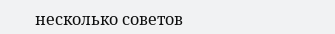несколько советов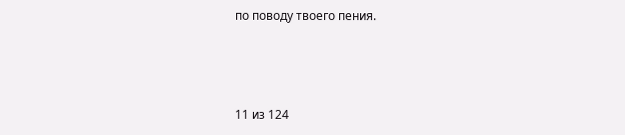по поводу твоего пения.



11 из 124